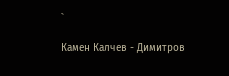`

Камен Калчев - Димитров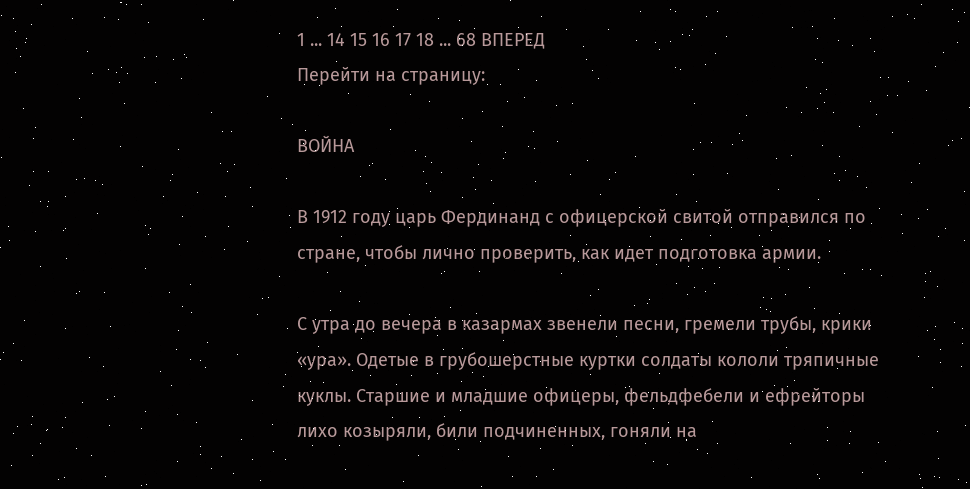1 ... 14 15 16 17 18 ... 68 ВПЕРЕД
Перейти на страницу:

ВОЙНА

В 1912 году царь Фердинанд с офицерской свитой отправился по стране, чтобы лично проверить, как идет подготовка армии.

С утра до вечера в казармах звенели песни, гремели трубы, крики «ура». Одетые в грубошерстные куртки солдаты кололи тряпичные куклы. Старшие и младшие офицеры, фельдфебели и ефрейторы лихо козыряли, били подчиненных, гоняли на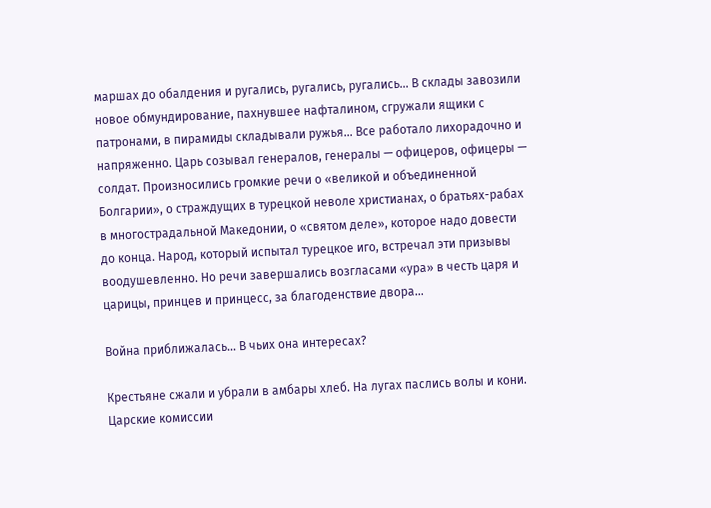маршах до обалдения и ругались, ругались, ругались… В склады завозили новое обмундирование, пахнувшее нафталином, сгружали ящики с патронами, в пирамиды складывали ружья… Все работало лихорадочно и напряженно. Царь созывал генералов, генералы — офицеров, офицеры — солдат. Произносились громкие речи о «великой и объединенной Болгарии», о страждущих в турецкой неволе христианах, о братьях-рабах в многострадальной Македонии, о «святом деле», которое надо довести до конца. Народ, который испытал турецкое иго, встречал эти призывы воодушевленно. Но речи завершались возгласами «ура» в честь царя и царицы, принцев и принцесс, за благоденствие двора…

Война приближалась… В чьих она интересах?

Крестьяне сжали и убрали в амбары хлеб. На лугах паслись волы и кони. Царские комиссии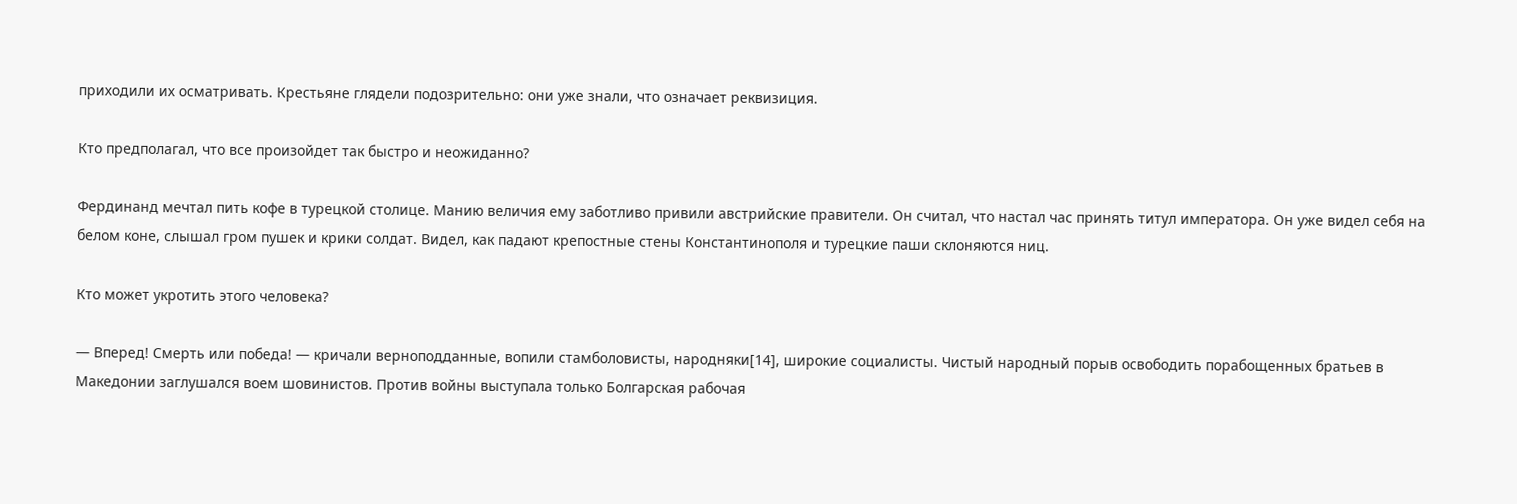приходили их осматривать. Крестьяне глядели подозрительно: они уже знали, что означает реквизиция.

Кто предполагал, что все произойдет так быстро и неожиданно?

Фердинанд мечтал пить кофе в турецкой столице. Манию величия ему заботливо привили австрийские правители. Он считал, что настал час принять титул императора. Он уже видел себя на белом коне, слышал гром пушек и крики солдат. Видел, как падают крепостные стены Константинополя и турецкие паши склоняются ниц.

Кто может укротить этого человека?

— Вперед! Смерть или победа! — кричали верноподданные, вопили стамболовисты, народняки[14], широкие социалисты. Чистый народный порыв освободить порабощенных братьев в Македонии заглушался воем шовинистов. Против войны выступала только Болгарская рабочая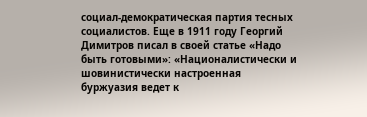социал-демократическая партия тесных социалистов. Еще в 1911 году Георгий Димитров писал в своей статье «Надо быть готовыми»: «Националистически и шовинистически настроенная буржуазия ведет к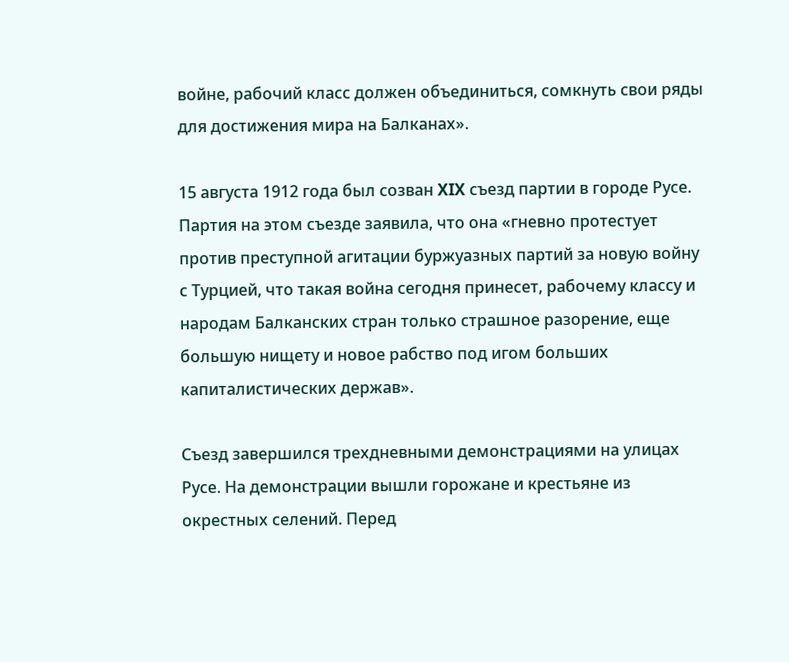войне, рабочий класс должен объединиться, сомкнуть свои ряды для достижения мира на Балканах».

15 августа 1912 года был созван XIX съезд партии в городе Русе. Партия на этом съезде заявила, что она «гневно протестует против преступной агитации буржуазных партий за новую войну с Турцией, что такая война сегодня принесет, рабочему классу и народам Балканских стран только страшное разорение, еще большую нищету и новое рабство под игом больших капиталистических держав».

Съезд завершился трехдневными демонстрациями на улицах Русе. На демонстрации вышли горожане и крестьяне из окрестных селений. Перед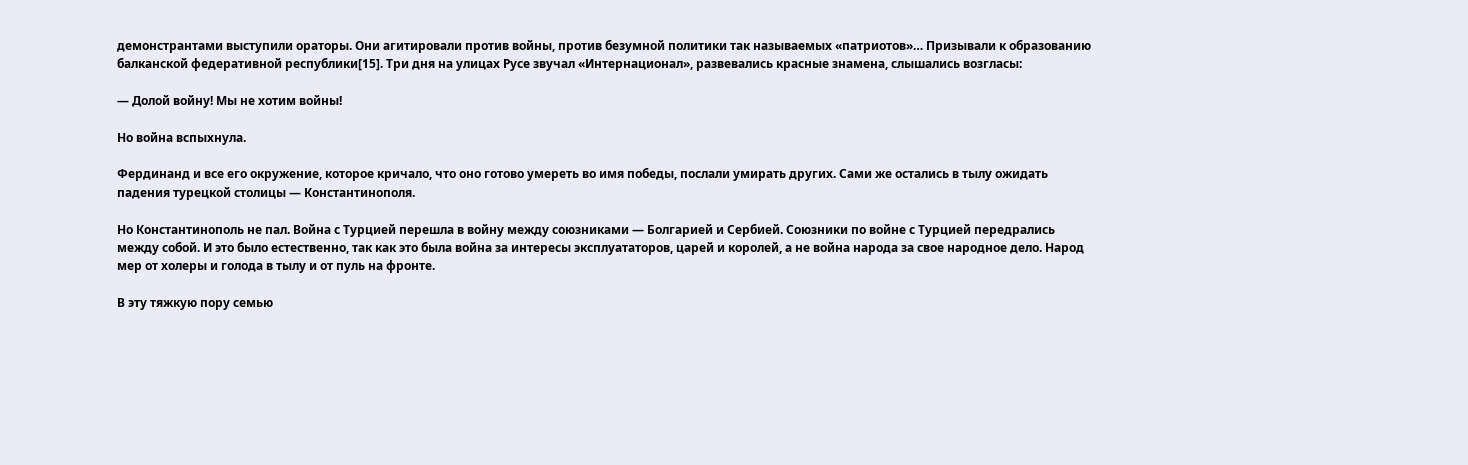демонстрантами выступили ораторы. Они агитировали против войны, против безумной политики так называемых «патриотов»… Призывали к образованию балканской федеративной республики[15]. Три дня на улицах Русе звучал «Интернационал», развевались красные знамена, слышались возгласы:

— Долой войну! Мы не хотим войны!

Но война вспыхнула.

Фердинанд и все его окружение, которое кричало, что оно готово умереть во имя победы, послали умирать других. Сами же остались в тылу ожидать падения турецкой столицы — Константинополя.

Но Константинополь не пал. Война с Турцией перешла в войну между союзниками — Болгарией и Сербией. Союзники по войне с Турцией передрались между собой. И это было естественно, так как это была война за интересы эксплуататоров, царей и королей, а не война народа за свое народное дело. Народ мер от холеры и голода в тылу и от пуль на фронте.

В эту тяжкую пору семью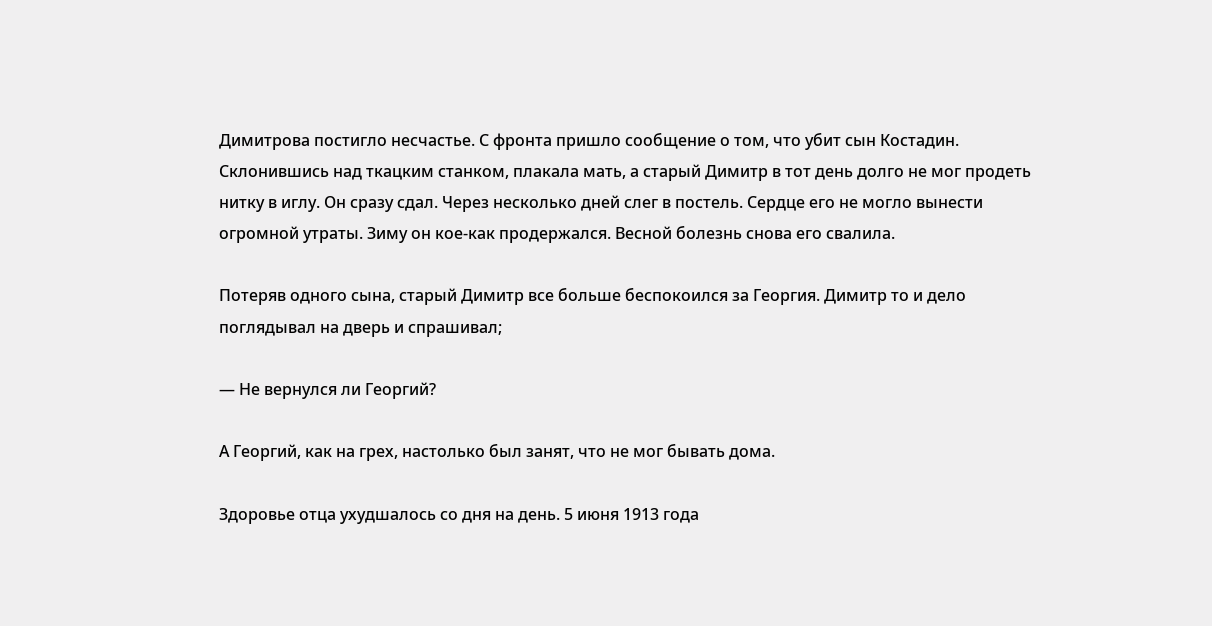Димитрова постигло несчастье. С фронта пришло сообщение о том, что убит сын Костадин. Склонившись над ткацким станком, плакала мать, а старый Димитр в тот день долго не мог продеть нитку в иглу. Он сразу сдал. Через несколько дней слег в постель. Сердце его не могло вынести огромной утраты. Зиму он кое-как продержался. Весной болезнь снова его свалила.

Потеряв одного сына, старый Димитр все больше беспокоился за Георгия. Димитр то и дело поглядывал на дверь и спрашивал;

— Не вернулся ли Георгий?

А Георгий, как на грех, настолько был занят, что не мог бывать дома.

Здоровье отца ухудшалось со дня на день. 5 июня 1913 года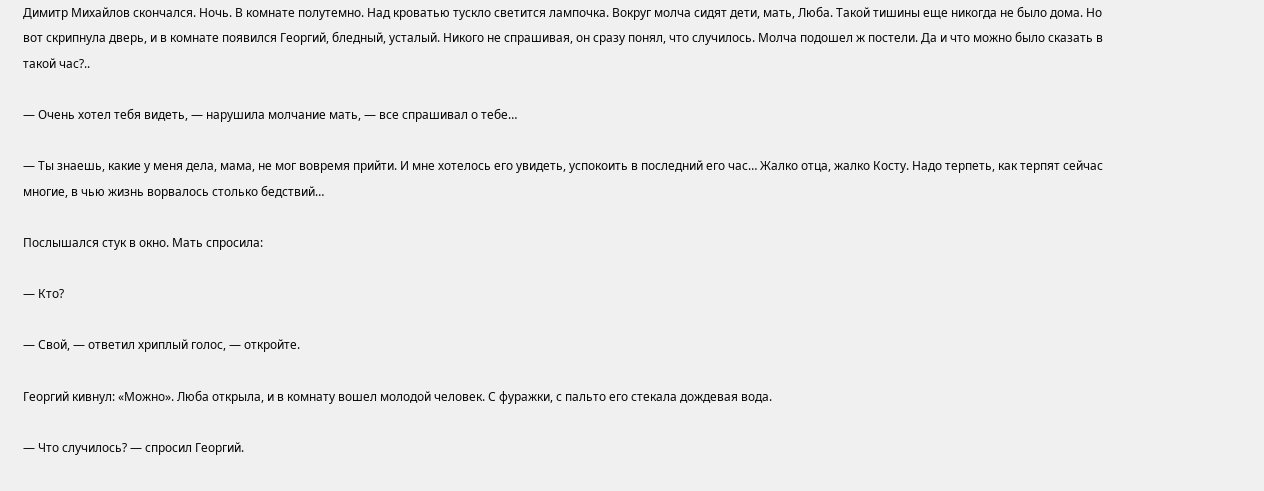Димитр Михайлов скончался. Ночь. В комнате полутемно. Над кроватью тускло светится лампочка. Вокруг молча сидят дети, мать, Люба. Такой тишины еще никогда не было дома. Но вот скрипнула дверь, и в комнате появился Георгий, бледный, усталый. Никого не спрашивая, он сразу понял, что случилось. Молча подошел ж постели. Да и что можно было сказать в такой час?..

— Очень хотел тебя видеть, — нарушила молчание мать, — все спрашивал о тебе…

— Ты знаешь, какие у меня дела, мама, не мог вовремя прийти. И мне хотелось его увидеть, успокоить в последний его час… Жалко отца, жалко Косту. Надо терпеть, как терпят сейчас многие, в чью жизнь ворвалось столько бедствий…

Послышался стук в окно. Мать спросила:

— Кто?

— Свой, — ответил хриплый голос, — откройте.

Георгий кивнул: «Можно». Люба открыла, и в комнату вошел молодой человек. С фуражки, с пальто его стекала дождевая вода.

— Что случилось? — спросил Георгий.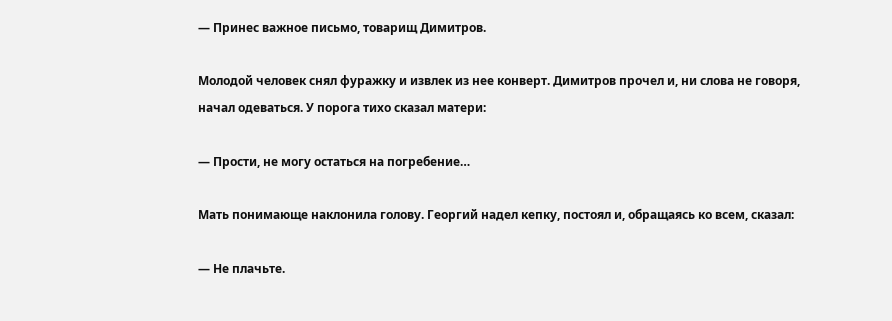— Принес важное письмо, товарищ Димитров.

Молодой человек снял фуражку и извлек из нее конверт. Димитров прочел и, ни слова не говоря, начал одеваться. У порога тихо сказал матери:

— Прости, не могу остаться на погребение…

Мать понимающе наклонила голову. Георгий надел кепку, постоял и, обращаясь ко всем, сказал:

— Не плачьте.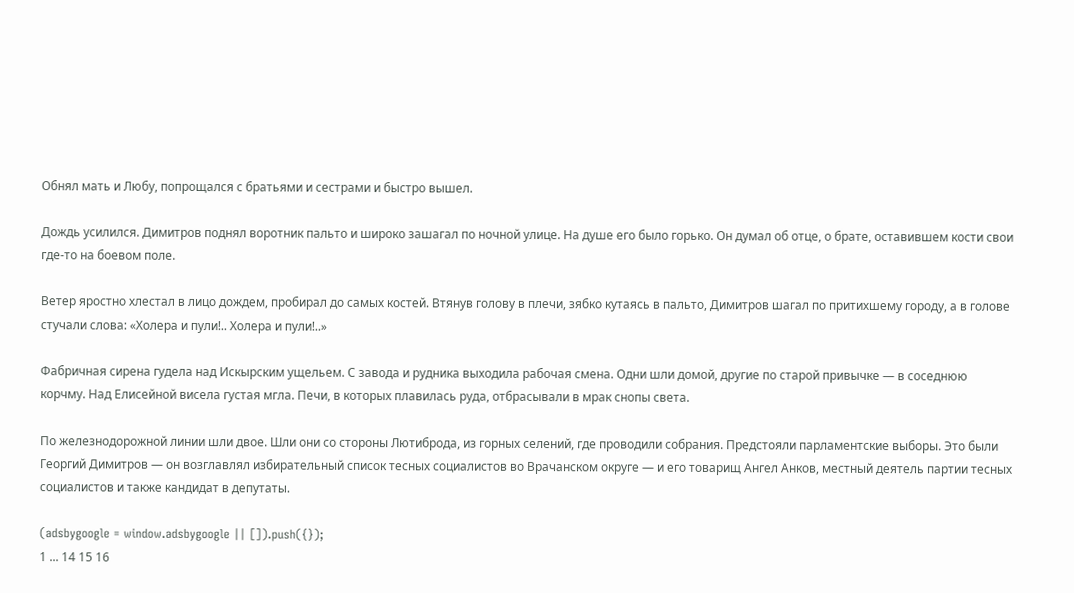Обнял мать и Любу, попрощался с братьями и сестрами и быстро вышел.

Дождь усилился. Димитров поднял воротник пальто и широко зашагал по ночной улице. На душе его было горько. Он думал об отце, о брате, оставившем кости свои где-то на боевом поле.

Ветер яростно хлестал в лицо дождем, пробирал до самых костей. Втянув голову в плечи, зябко кутаясь в пальто, Димитров шагал по притихшему городу, а в голове стучали слова: «Холера и пули!.. Холера и пули!..»

Фабричная сирена гудела над Искырским ущельем. С завода и рудника выходила рабочая смена. Одни шли домой, другие по старой привычке — в соседнюю корчму. Над Елисейной висела густая мгла. Печи, в которых плавилась руда, отбрасывали в мрак снопы света.

По железнодорожной линии шли двое. Шли они со стороны Лютиброда, из горных селений, где проводили собрания. Предстояли парламентские выборы. Это были Георгий Димитров — он возглавлял избирательный список тесных социалистов во Врачанском округе — и его товарищ Ангел Анков, местный деятель партии тесных социалистов и также кандидат в депутаты.

(adsbygoogle = window.adsbygoogle || []).push({});
1 ... 14 15 16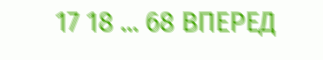17 18 ... 68 ВПЕРЕД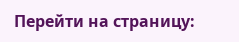Перейти на страницу: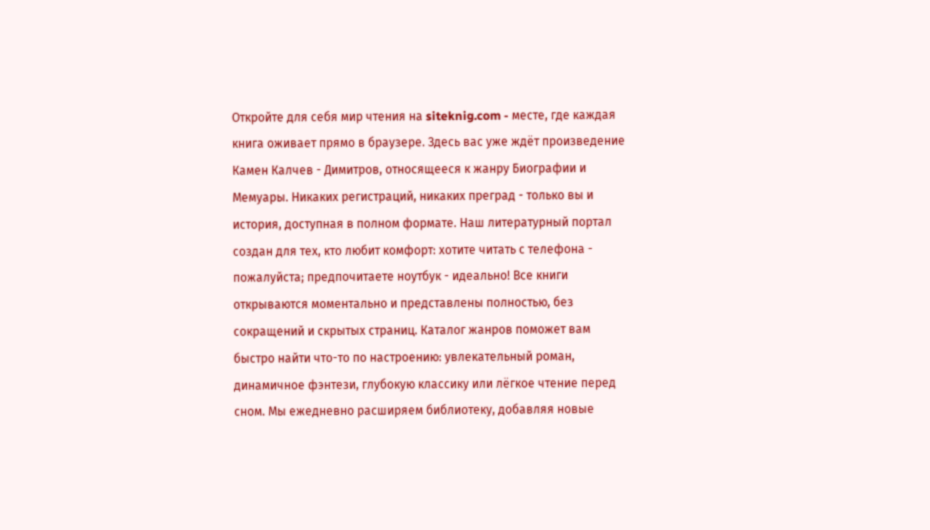Откройте для себя мир чтения на siteknig.com - месте, где каждая книга оживает прямо в браузере. Здесь вас уже ждёт произведение Камен Калчев - Димитров, относящееся к жанру Биографии и Мемуары. Никаких регистраций, никаких преград - только вы и история, доступная в полном формате. Наш литературный портал создан для тех, кто любит комфорт: хотите читать с телефона - пожалуйста; предпочитаете ноутбук - идеально! Все книги открываются моментально и представлены полностью, без сокращений и скрытых страниц. Каталог жанров поможет вам быстро найти что-то по настроению: увлекательный роман, динамичное фэнтези, глубокую классику или лёгкое чтение перед сном. Мы ежедневно расширяем библиотеку, добавляя новые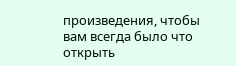произведения, чтобы вам всегда было что открыть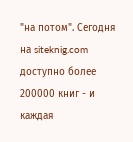"на потом". Сегодня на siteknig.com доступно более 200000 книг - и каждая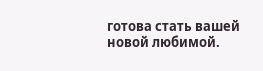готова стать вашей новой любимой.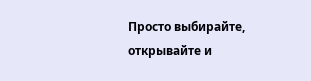Просто выбирайте, открывайте и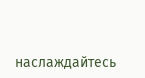наслаждайтесь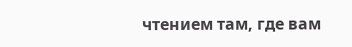чтением там, где вам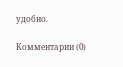удобно.

Комментарии (0)